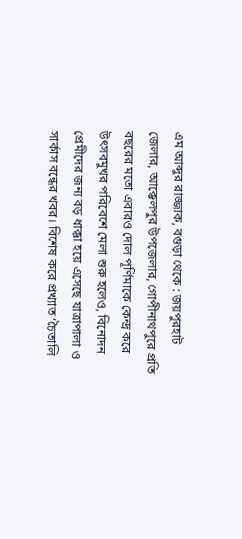এম আব্দুর রাজ্জাক, বগুড়া থেকে : জয়পুরহাট জেলার, আক্কেলপুর উপজেলার, গোপীনাথপুরে প্রতি বছরের মতো এবারও দোল পূর্ণিমাকে কেন্দ্র করে উৎসবমুখর পরিবেশে মেলা শুরু হলেও, বিনোদন প্রেমীদের জন্য বড় ধাক্কা হয়ে এসেছে যাত্রাপালা ও সার্কাস বন্ধের খবর। বিশেষ করে প্রখ্যাত ‘চৈতালি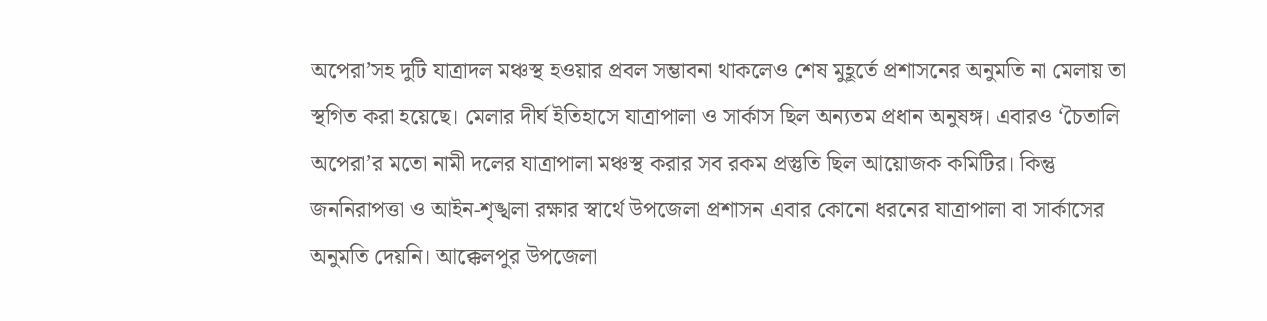অপেরা’সহ দুটি যাত্রাদল মঞ্চস্থ হওয়ার প্রবল সম্ভাবনা থাকলেও শেষ মুহূর্তে প্রশাসনের অনুমতি না মেলায় তা স্থগিত করা হয়েছে। মেলার দীর্ঘ ইতিহাসে যাত্রাপালা ও সার্কাস ছিল অন্যতম প্রধান অনুষঙ্গ। এবারও ‘চৈতালি অপেরা’র মতো নামী দলের যাত্রাপালা মঞ্চস্থ করার সব রকম প্রস্তুতি ছিল আয়োজক কমিটির। কিন্তু জননিরাপত্তা ও আইন-শৃঙ্খলা রক্ষার স্বার্থে উপজেলা প্রশাসন এবার কোনো ধরনের যাত্রাপালা বা সার্কাসের অনুমতি দেয়নি। আক্কেলপুর উপজেলা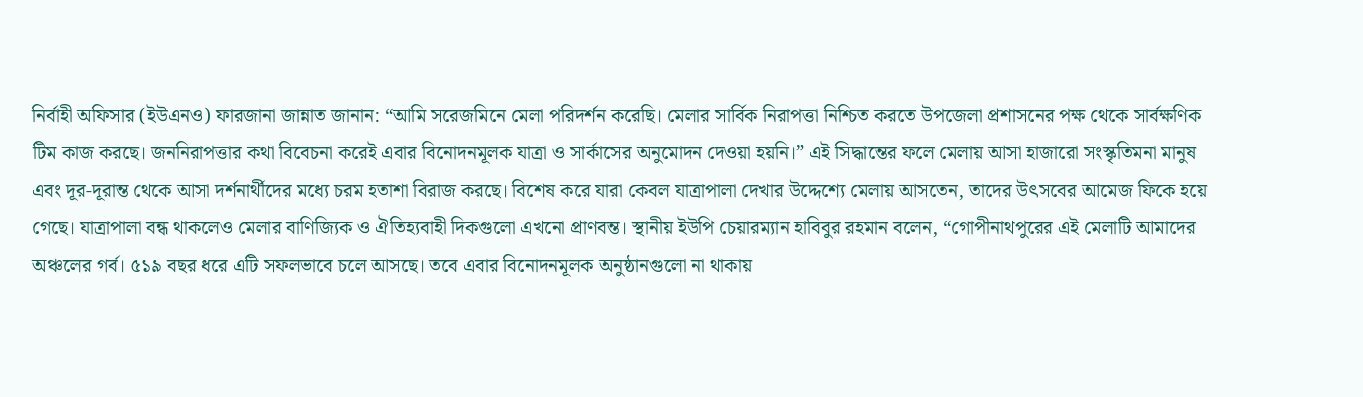নির্বাহী অফিসার (ইউএনও) ফারজানা জান্নাত জানান: “আমি সরেজমিনে মেলা পরিদর্শন করেছি। মেলার সার্বিক নিরাপত্তা নিশ্চিত করতে উপজেলা প্রশাসনের পক্ষ থেকে সার্বক্ষণিক টিম কাজ করছে। জননিরাপত্তার কথা বিবেচনা করেই এবার বিনোদনমূলক যাত্রা ও সার্কাসের অনুমোদন দেওয়া হয়নি।” এই সিদ্ধান্তের ফলে মেলায় আসা হাজারো সংস্কৃতিমনা মানুষ এবং দূর-দূরান্ত থেকে আসা দর্শনার্থীদের মধ্যে চরম হতাশা বিরাজ করছে। বিশেষ করে যারা কেবল যাত্রাপালা দেখার উদ্দেশ্যে মেলায় আসতেন, তাদের উৎসবের আমেজ ফিকে হয়ে গেছে। যাত্রাপালা বন্ধ থাকলেও মেলার বাণিজ্যিক ও ঐতিহ্যবাহী দিকগুলো এখনো প্রাণবন্ত। স্থানীয় ইউপি চেয়ারম্যান হাবিবুর রহমান বলেন, “গোপীনাথপুরের এই মেলাটি আমাদের অঞ্চলের গর্ব। ৫১৯ বছর ধরে এটি সফলভাবে চলে আসছে। তবে এবার বিনোদনমূলক অনুষ্ঠানগুলো না থাকায়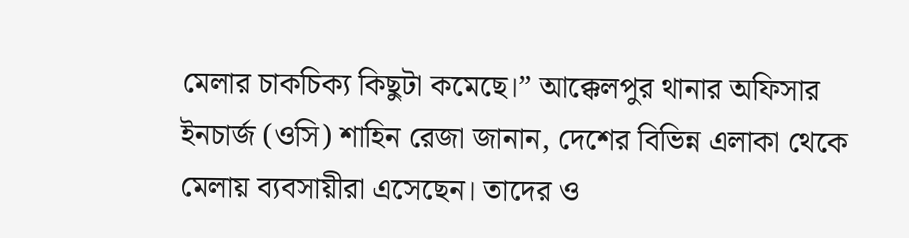মেলার চাকচিক্য কিছুটা কমেছে।” আক্কেলপুর থানার অফিসার ইনচার্জ (ওসি) শাহিন রেজা জানান, দেশের বিভিন্ন এলাকা থেকে মেলায় ব্যবসায়ীরা এসেছেন। তাদের ও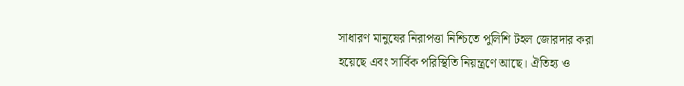সাধারণ মানুষের নিরাপত্তা নিশ্চিতে পুলিশি টহল জোরদার করা হয়েছে এবং সার্বিক পরিস্থিতি নিয়ন্ত্রণে আছে। ঐতিহ্য ও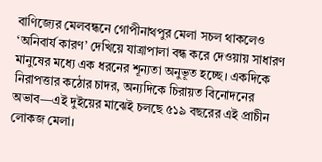বাণিজ্যের মেলবন্ধনে গোপীনাথপুর মেলা সচল থাকলেও ‘অনিবার্য কারণ’ দেখিয়ে যাত্রাপালা বন্ধ করে দেওয়ায় সাধারণ মানুষের মধ্যে এক ধরনের শূন্যতা অনুভূত হচ্ছে। একদিকে নিরাপত্তার কঠোর চাদর, অন্যদিকে চিরায়ত বিনোদনের অভাব—এই দুইয়ের মাঝেই চলছে ৫১৯ বছরের এই প্রাচীন লোকজ মেলা।